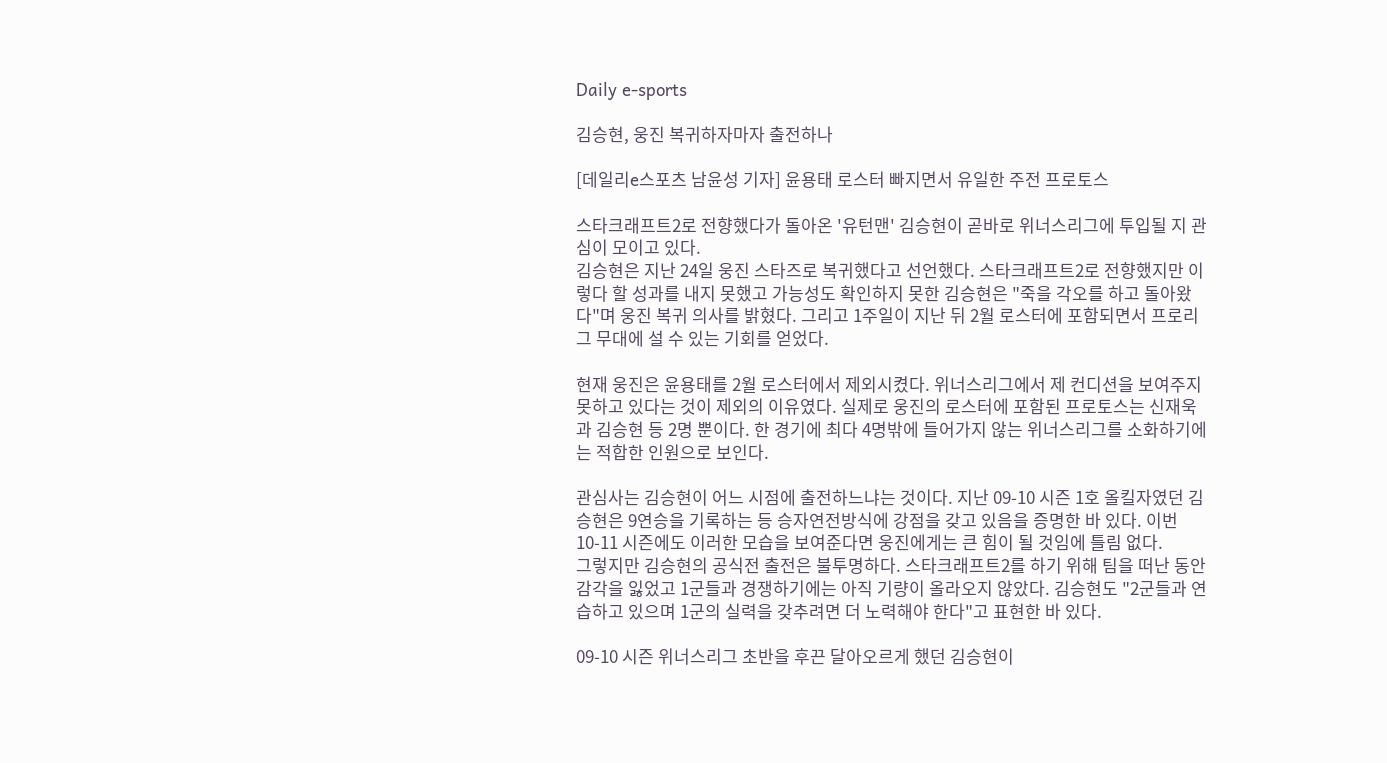Daily e-sports

김승현, 웅진 복귀하자마자 출전하나

[데일리e스포츠 남윤성 기자] 윤용태 로스터 빠지면서 유일한 주전 프로토스

스타크래프트2로 전향했다가 돌아온 '유턴맨' 김승현이 곧바로 위너스리그에 투입될 지 관심이 모이고 있다.
김승현은 지난 24일 웅진 스타즈로 복귀했다고 선언했다. 스타크래프트2로 전향했지만 이렇다 할 성과를 내지 못했고 가능성도 확인하지 못한 김승현은 "죽을 각오를 하고 돌아왔다"며 웅진 복귀 의사를 밝혔다. 그리고 1주일이 지난 뒤 2월 로스터에 포함되면서 프로리그 무대에 설 수 있는 기회를 얻었다.

현재 웅진은 윤용태를 2월 로스터에서 제외시켰다. 위너스리그에서 제 컨디션을 보여주지 못하고 있다는 것이 제외의 이유였다. 실제로 웅진의 로스터에 포함된 프로토스는 신재욱과 김승현 등 2명 뿐이다. 한 경기에 최다 4명밖에 들어가지 않는 위너스리그를 소화하기에는 적합한 인원으로 보인다.

관심사는 김승현이 어느 시점에 출전하느냐는 것이다. 지난 09-10 시즌 1호 올킬자였던 김승현은 9연승을 기록하는 등 승자연전방식에 강점을 갖고 있음을 증명한 바 있다. 이번 10-11 시즌에도 이러한 모습을 보여준다면 웅진에게는 큰 힘이 될 것임에 틀림 없다.
그렇지만 김승현의 공식전 출전은 불투명하다. 스타크래프트2를 하기 위해 팀을 떠난 동안 감각을 잃었고 1군들과 경쟁하기에는 아직 기량이 올라오지 않았다. 김승현도 "2군들과 연습하고 있으며 1군의 실력을 갖추려면 더 노력해야 한다"고 표현한 바 있다.

09-10 시즌 위너스리그 초반을 후끈 달아오르게 했던 김승현이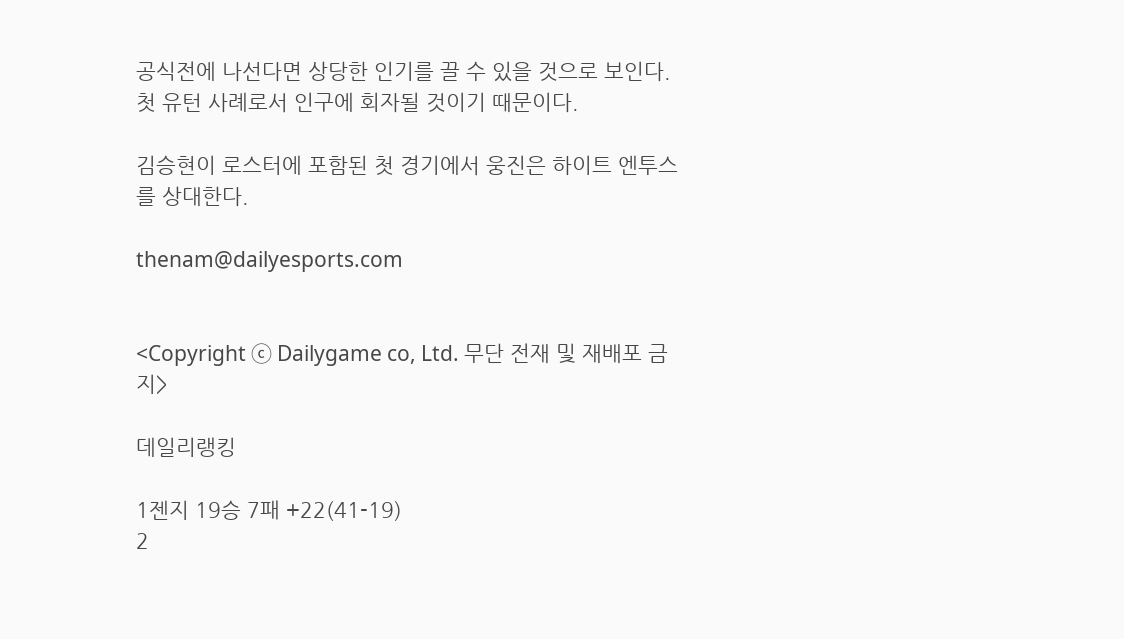공식전에 나선다면 상당한 인기를 끌 수 있을 것으로 보인다. 첫 유턴 사례로서 인구에 회자될 것이기 때문이다.

김승현이 로스터에 포함된 첫 경기에서 웅진은 하이트 엔투스를 상대한다.

thenam@dailyesports.com


<Copyright ⓒ Dailygame co, Ltd. 무단 전재 및 재배포 금지>

데일리랭킹

1젠지 19승 7패 +22(41-19)
2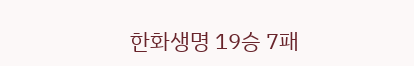한화생명 19승 7패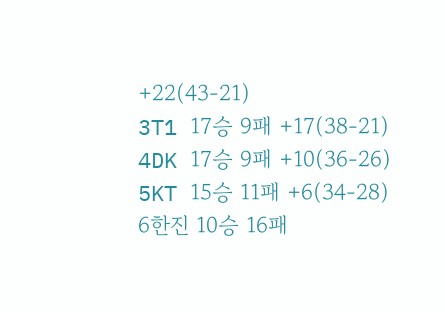+22(43-21)
3T1 17승 9패 +17(38-21)
4DK 17승 9패 +10(36-26)
5KT 15승 11패 +6(34-28)
6한진 10승 16패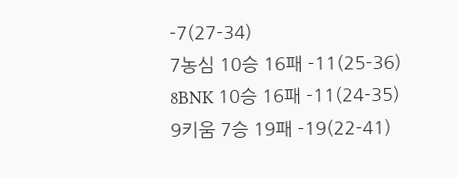-7(27-34)
7농심 10승 16패 -11(25-36)
8BNK 10승 16패 -11(24-35)
9키움 7승 19패 -19(22-41)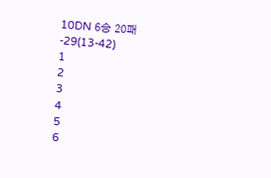10DN 6승 20패 -29(13-42)
1
2
3
4
5
6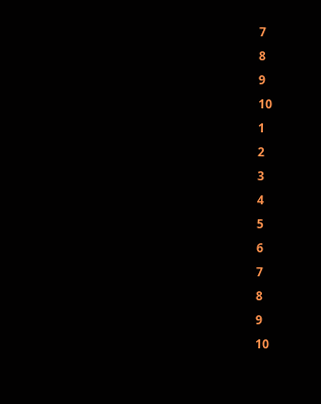7
8
9
10
1
2
3
4
5
6
7
8
9
10